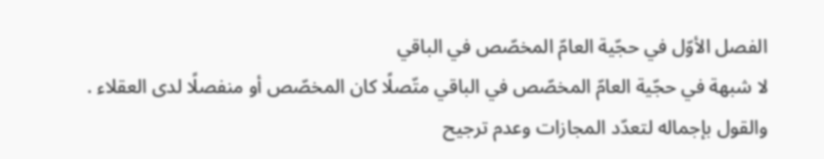الفصل الأوّل في حجّية العامّ المخصّص في الباقي
لا شبهة في حجّية العامّ المخصّص في الباقي متّصلًا كان المخصّص أو منفصلًا لدى العقلاء .
والقول بإجماله لتعدّد المجازات وعدم ترجيح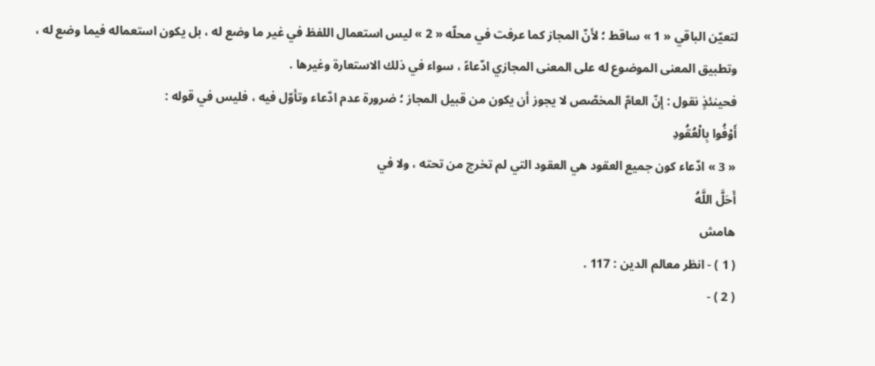لتعيّن الباقي « 1 » ساقط ؛ لأنّ المجاز كما عرفت في محلّه « 2 » ليس استعمال اللفظ في غير ما وضع له ، بل يكون استعماله فيما وضع له ، وتطبيق المعنى الموضوع له على المعنى المجازي ادّعاءً ، سواء في ذلك الاستعارة وغيرها .
فحينئذٍ نقول : إنّ العامّ المخصّص لا يجوز أن يكون من قبيل المجاز ؛ ضرورة عدم ادّعاء وتأوّل فيه ، فليس في قوله :
أَوْفُوا بِالْعُقُودِ
« 3 » ادّعاء كون جميع العقود هي العقود التي لم تخرج من تحته ، ولا في
أَحَلَّ اللَّهُ
هامش
( 1 ) - انظر معالم الدين : 117 .
( 2 ) -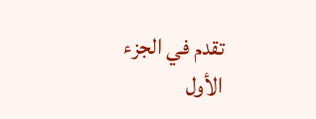تقدم في الجزء الأول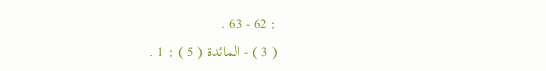: 62 - 63 .
( 3 ) - المائدة ( 5 ) : 1 .